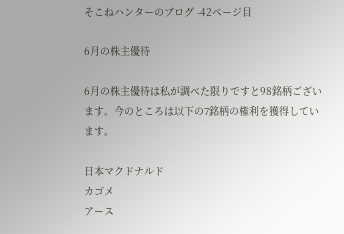そこねハンターのブログ -42ページ目

6月の株主優待

6月の株主優待は私が調べた限りですと98銘柄ございます。今のところは以下の7銘柄の権利を獲得しています。

日本マクドナルド
カゴメ
アース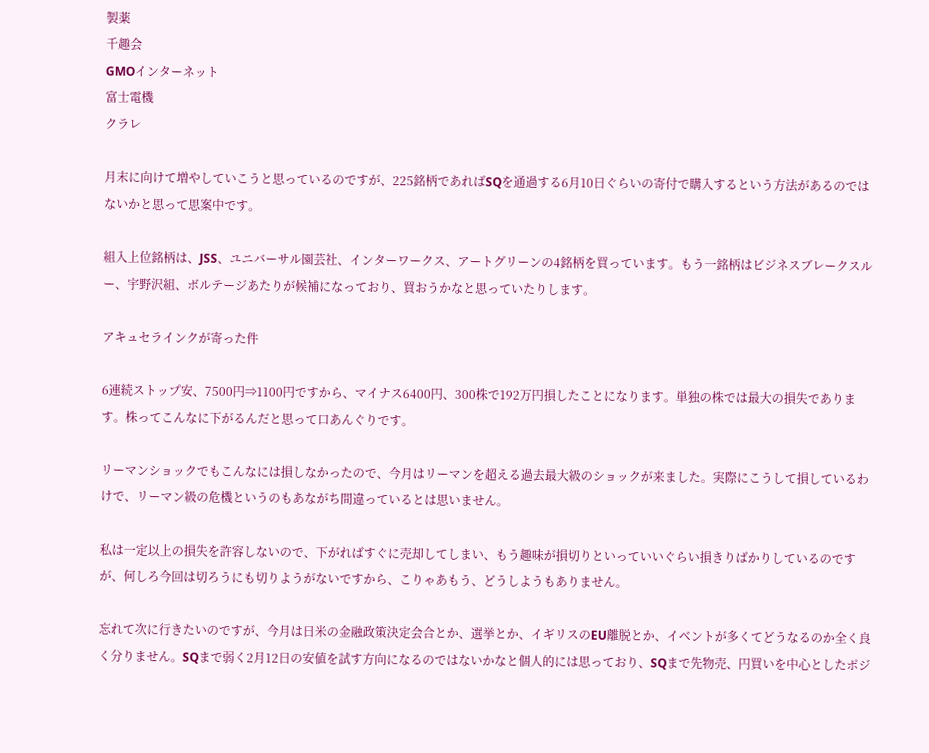製薬
千趣会
GMOインターネット
富士電機
クラレ

月末に向けて増やしていこうと思っているのですが、225銘柄であればSQを通過する6月10日ぐらいの寄付で購入するという方法があるのではないかと思って思案中です。

組入上位銘柄は、JSS、ユニバーサル園芸社、インターワークス、アートグリーンの4銘柄を買っています。もう一銘柄はビジネスブレークスルー、宇野沢組、ボルテージあたりが候補になっており、買おうかなと思っていたりします。

アキュセラインクが寄った件

6連続ストップ安、7500円⇒1100円ですから、マイナス6400円、300株で192万円損したことになります。単独の株では最大の損失であります。株ってこんなに下がるんだと思って口あんぐりです。

リーマンショックでもこんなには損しなかったので、今月はリーマンを超える過去最大級のショックが来ました。実際にこうして損しているわけで、リーマン級の危機というのもあながち間違っているとは思いません。

私は一定以上の損失を許容しないので、下がればすぐに売却してしまい、もう趣味が損切りといっていいぐらい損きりばかりしているのですが、何しろ今回は切ろうにも切りようがないですから、こりゃあもう、どうしようもありません。

忘れて次に行きたいのですが、今月は日米の金融政策決定会合とか、選挙とか、イギリスのEU離脱とか、イベントが多くてどうなるのか全く良く分りません。SQまで弱く2月12日の安値を試す方向になるのではないかなと個人的には思っており、SQまで先物売、円買いを中心としたポジ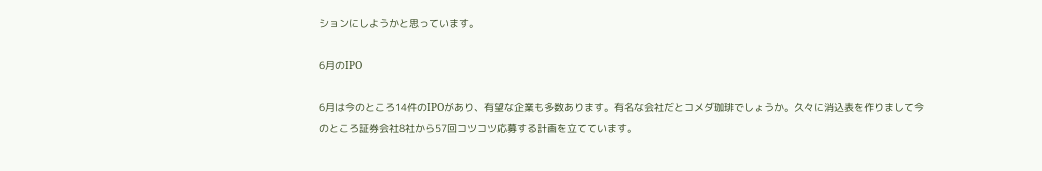ションにしようかと思っています。

6月のIPO

6月は今のところ14件のIPOがあり、有望な企業も多数あります。有名な会社だとコメダ珈琲でしょうか。久々に消込表を作りまして今のところ証券会社8社から57回コツコツ応募する計画を立てています。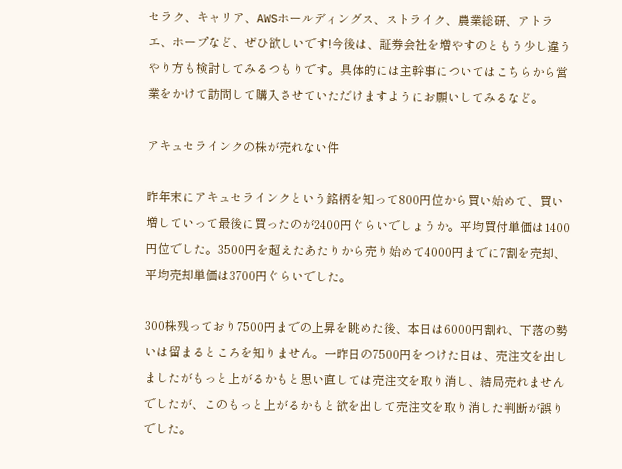セラク、キャリア、AWSホールディングス、ストライク、農業総研、アトラエ、ホープなど、ぜひ欲しいです!今後は、証券会社を増やすのともう少し違うやり方も検討してみるつもりです。具体的には主幹事についてはこちらから営業をかけて訪問して購入させていただけますようにお願いしてみるなど。

アキュセラインクの株が売れない件

昨年末にアキュセラインクという銘柄を知って800円位から買い始めて、買い増していって最後に買ったのが2400円ぐらいでしょうか。平均買付単価は1400円位でした。3500円を超えたあたりから売り始めて4000円までに7割を売却、平均売却単価は3700円ぐらいでした。

300株残っており7500円までの上昇を眺めた後、本日は6000円割れ、下落の勢いは留まるところを知りません。一昨日の7500円をつけた日は、売注文を出しましたがもっと上がるかもと思い直しては売注文を取り消し、結局売れませんでしたが、このもっと上がるかもと欲を出して売注文を取り消した判断が誤りでした。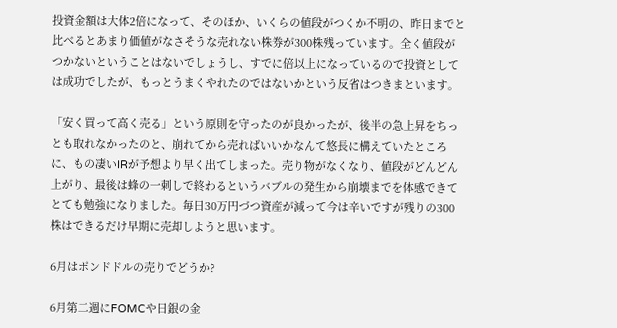投資金額は大体2倍になって、そのほか、いくらの値段がつくか不明の、昨日までと比べるとあまり価値がなさそうな売れない株券が300株残っています。全く値段がつかないということはないでしょうし、すでに倍以上になっているので投資としては成功でしたが、もっとうまくやれたのではないかという反省はつきまといます。

「安く買って高く売る」という原則を守ったのが良かったが、後半の急上昇をちっとも取れなかったのと、崩れてから売ればいいかなんて悠長に構えていたところに、もの凄いIRが予想より早く出てしまった。売り物がなくなり、値段がどんどん上がり、最後は蜂の一刺しで終わるというバブルの発生から崩壊までを体感できてとても勉強になりました。毎日30万円づつ資産が減って今は辛いですが残りの300株はできるだけ早期に売却しようと思います。

6月はポンドドルの売りでどうか?

6月第二週にFOMCや日銀の金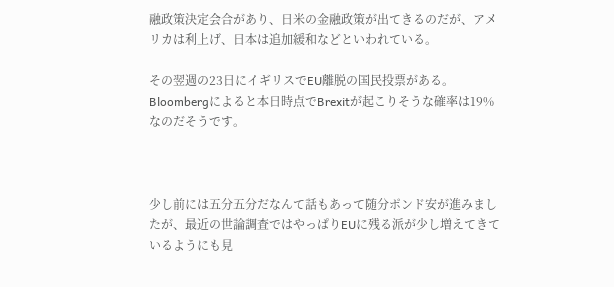融政策決定会合があり、日米の金融政策が出てきるのだが、アメリカは利上げ、日本は追加緩和などといわれている。

その翌週の23日にイギリスでEU離脱の国民投票がある。Bloombergによると本日時点でBrexitが起こりそうな確率は19%なのだそうです。



少し前には五分五分だなんて話もあって随分ポンド安が進みましたが、最近の世論調査ではやっぱりEUに残る派が少し増えてきているようにも見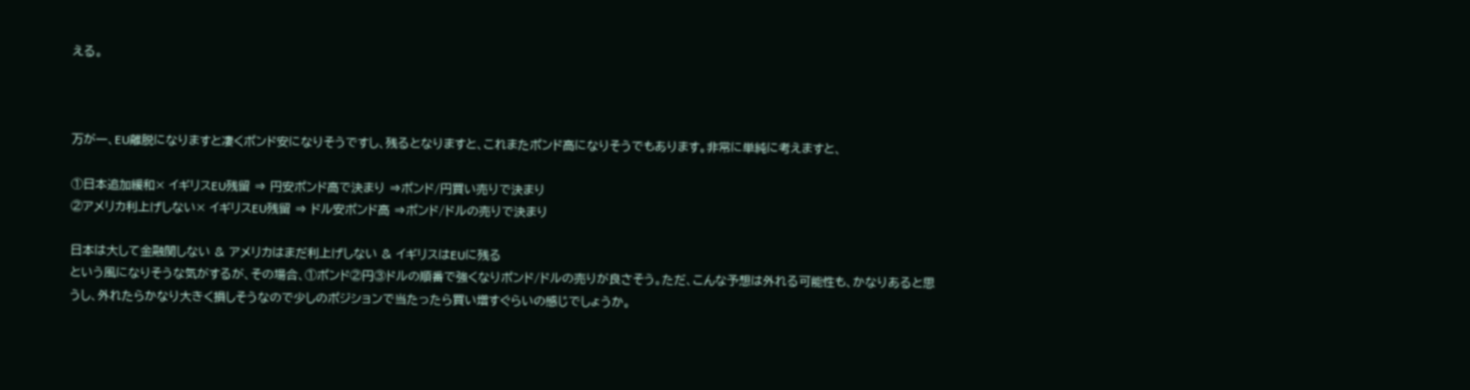える。



万が一、EU離脱になりますと凄くポンド安になりそうですし、残るとなりますと、これまたポンド高になりそうでもあります。非常に単純に考えますと、

①日本追加緩和× イギリスEU残留 ⇒ 円安ポンド高で決まり ⇒ポンド/円買い売りで決まり
②アメリカ利上げしない× イギリスEU残留 ⇒ ドル安ポンド高 ⇒ポンド/ドルの売りで決まり

日本は大して金融関しない & アメリカはまだ利上げしない & イギリスはEUに残る
という風になりそうな気がするが、その場合、①ポンド②円③ドルの順番で強くなりポンド/ドルの売りが良さそう。ただ、こんな予想は外れる可能性も、かなりあると思うし、外れたらかなり大きく損しそうなので少しのポジションで当たったら買い増すぐらいの感じでしょうか。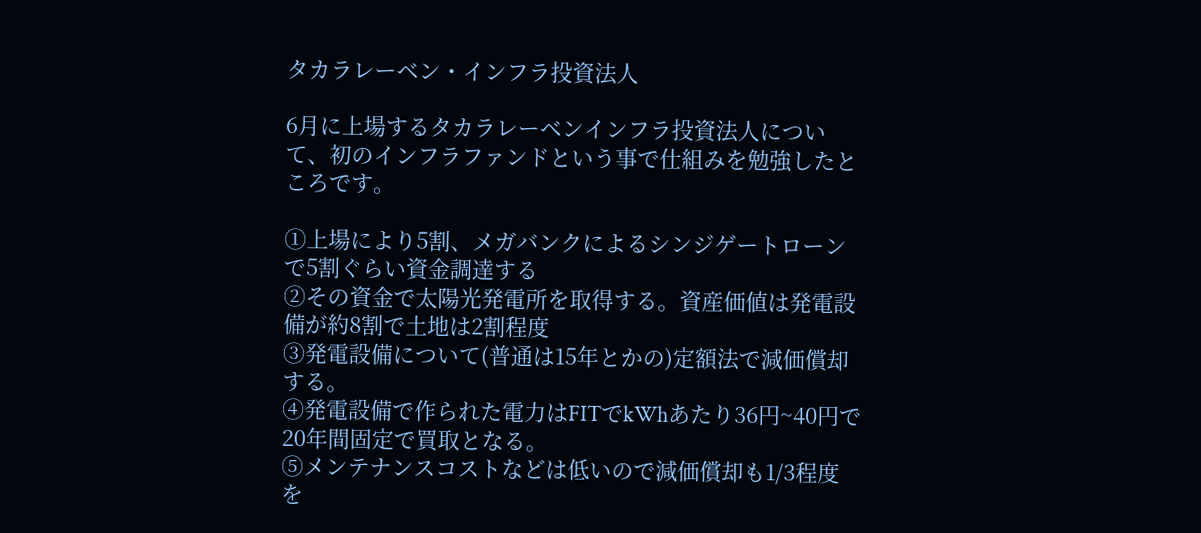タカラレーベン・インフラ投資法人

6月に上場するタカラレーベンインフラ投資法人について、初のインフラファンドという事で仕組みを勉強したところです。

①上場により5割、メガバンクによるシンジゲートローンで5割ぐらい資金調達する
②その資金で太陽光発電所を取得する。資産価値は発電設備が約8割で土地は2割程度
③発電設備について(普通は15年とかの)定額法で減価償却する。
④発電設備で作られた電力はFITでkWhあたり36円~40円で20年間固定で買取となる。
⑤メンテナンスコストなどは低いので減価償却も1/3程度を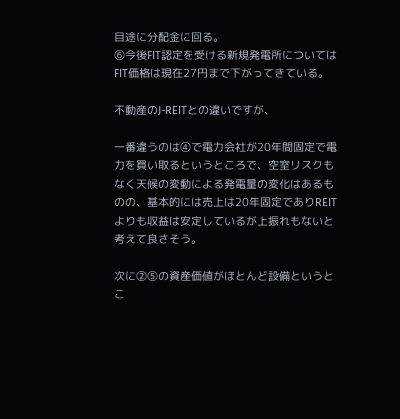目途に分配金に回る。
⑥今後FIT認定を受ける新規発電所についてはFIT価格は現在27円まで下がってきている。

不動産のJ-REITとの違いですが、

一番違うのは④で電力会社が20年間固定で電力を買い取るというところで、空室リスクもなく天候の変動による発電量の変化はあるものの、基本的には売上は20年固定でありREITよりも収益は安定しているが上振れもないと考えて良さそう。

次に②⑤の資産価値がほとんど設備というとこ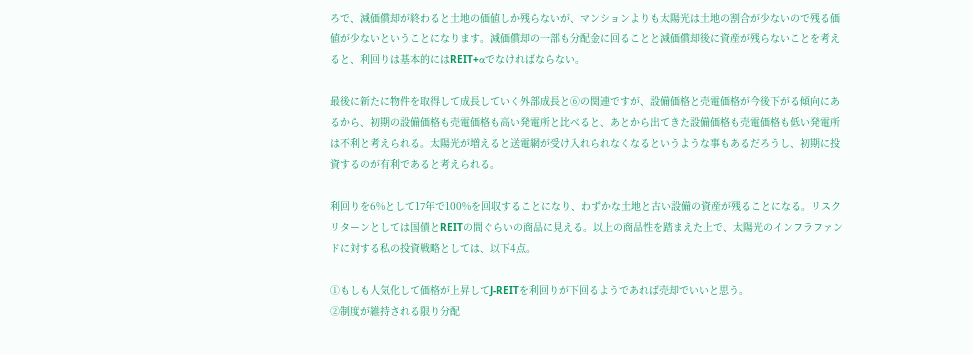ろで、減価償却が終わると土地の価値しか残らないが、マンションよりも太陽光は土地の割合が少ないので残る価値が少ないということになります。減価償却の一部も分配金に回ることと減価償却後に資産が残らないことを考えると、利回りは基本的にはREIT+αでなければならない。

最後に新たに物件を取得して成長していく外部成長と⑥の関連ですが、設備価格と売電価格が今後下がる傾向にあるから、初期の設備価格も売電価格も高い発電所と比べると、あとから出てきた設備価格も売電価格も低い発電所は不利と考えられる。太陽光が増えると送電網が受け入れられなくなるというような事もあるだろうし、初期に投資するのが有利であると考えられる。

利回りを6%として17年で100%を回収することになり、わずかな土地と古い設備の資産が残ることになる。リスクリターンとしては国債とREITの間ぐらいの商品に見える。以上の商品性を踏まえた上で、太陽光のインフラファンドに対する私の投資戦略としては、以下4点。

①もしも人気化して価格が上昇してJ-REITを利回りが下回るようであれば売却でいいと思う。
②制度が維持される限り分配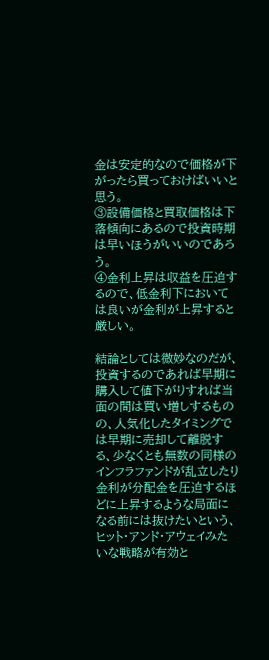金は安定的なので価格が下がったら買っておけばいいと思う。
③設備価格と買取価格は下落傾向にあるので投資時期は早いほうがいいのであろう。
④金利上昇は収益を圧迫するので、低金利下においては良いが金利が上昇すると厳しい。

結論としては微妙なのだが、投資するのであれば早期に購入して値下がりすれば当面の間は買い増しするものの、人気化したタイミングでは早期に売却して離脱する、少なくとも無数の同様のインフラファンドが乱立したり金利が分配金を圧迫するほどに上昇するような局面になる前には抜けたいという、ヒット・アンド・アウェイみたいな戦略が有効と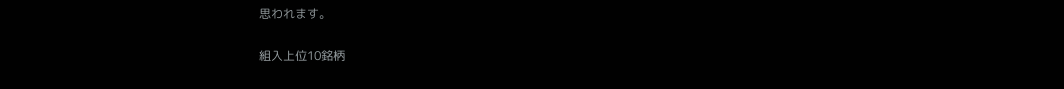思われます。

組入上位10銘柄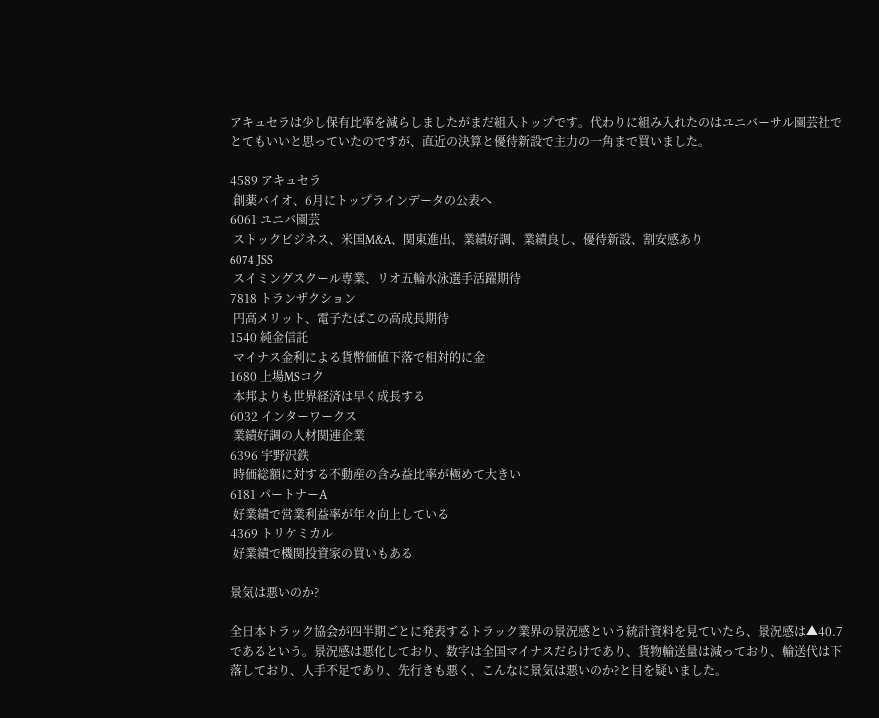アキュセラは少し保有比率を減らしましたがまだ組入トップです。代わりに組み入れたのはユニバーサル園芸社でとてもいいと思っていたのですが、直近の決算と優待新設で主力の一角まで買いました。

4589 アキュセラ
 創薬バイオ、6月にトップラインデータの公表へ
6061 ユニバ園芸
 ストックビジネス、米国M&A、関東進出、業績好調、業績良し、優待新設、割安感あり
6074 JSS
 スイミングスクール専業、リオ五輪水泳選手活躍期待
7818 トランザクション
 円高メリット、電子たばこの高成長期待
1540 純金信託
 マイナス金利による貨幣価値下落で相対的に金
1680 上場MSコク
 本邦よりも世界経済は早く成長する
6032 インターワークス
 業績好調の人材関連企業
6396 宇野沢鉄
 時価総額に対する不動産の含み益比率が極めて大きい
6181 パートナーA
 好業績で営業利益率が年々向上している
4369 トリケミカル
 好業績で機関投資家の買いもある

景気は悪いのか?

全日本トラック協会が四半期ごとに発表するトラック業界の景況感という統計資料を見ていたら、景況感は▲40.7であるという。景況感は悪化しており、数字は全国マイナスだらけであり、貨物輸送量は減っており、輸送代は下落しており、人手不足であり、先行きも悪く、こんなに景気は悪いのか?と目を疑いました。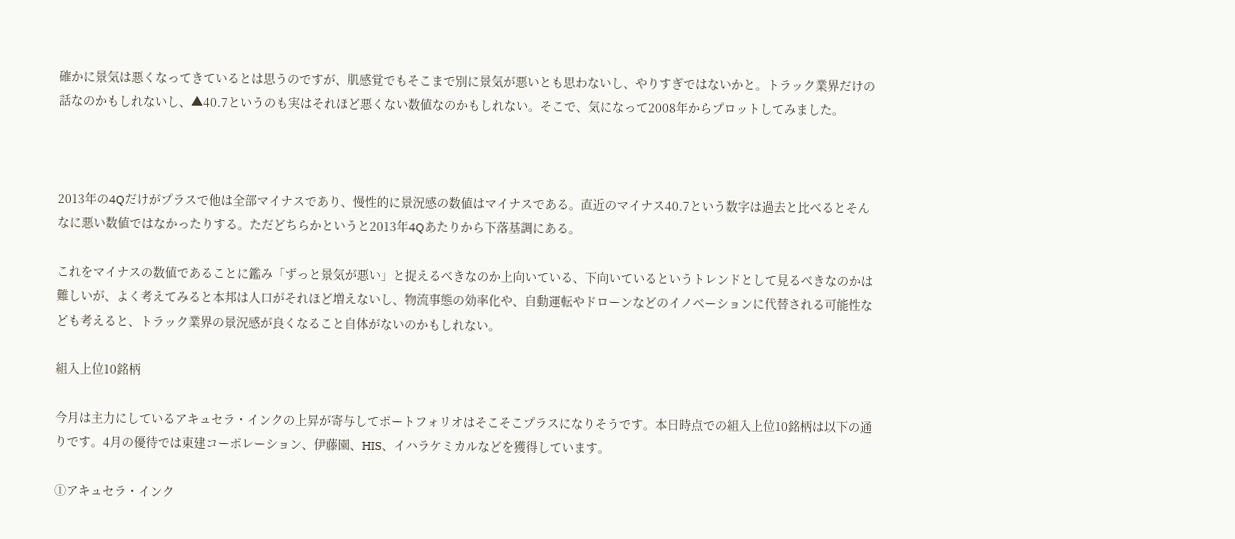確かに景気は悪くなってきているとは思うのですが、肌感覚でもそこまで別に景気が悪いとも思わないし、やりすぎではないかと。トラック業界だけの話なのかもしれないし、▲40.7というのも実はそれほど悪くない数値なのかもしれない。そこで、気になって2008年からプロットしてみました。



2013年の4Qだけがプラスで他は全部マイナスであり、慢性的に景況感の数値はマイナスである。直近のマイナス40.7という数字は過去と比べるとそんなに悪い数値ではなかったりする。ただどちらかというと2013年4Qあたりから下落基調にある。

これをマイナスの数値であることに鑑み「ずっと景気が悪い」と捉えるべきなのか上向いている、下向いているというトレンドとして見るべきなのかは難しいが、よく考えてみると本邦は人口がそれほど増えないし、物流事態の効率化や、自動運転やドローンなどのイノベーションに代替される可能性なども考えると、トラック業界の景況感が良くなること自体がないのかもしれない。

組入上位10銘柄

今月は主力にしているアキュセラ・インクの上昇が寄与してポートフォリオはそこそこプラスになりそうです。本日時点での組入上位10銘柄は以下の通りです。4月の優待では東建コーポレーション、伊藤園、HIS、イハラケミカルなどを獲得しています。

①アキュセラ・インク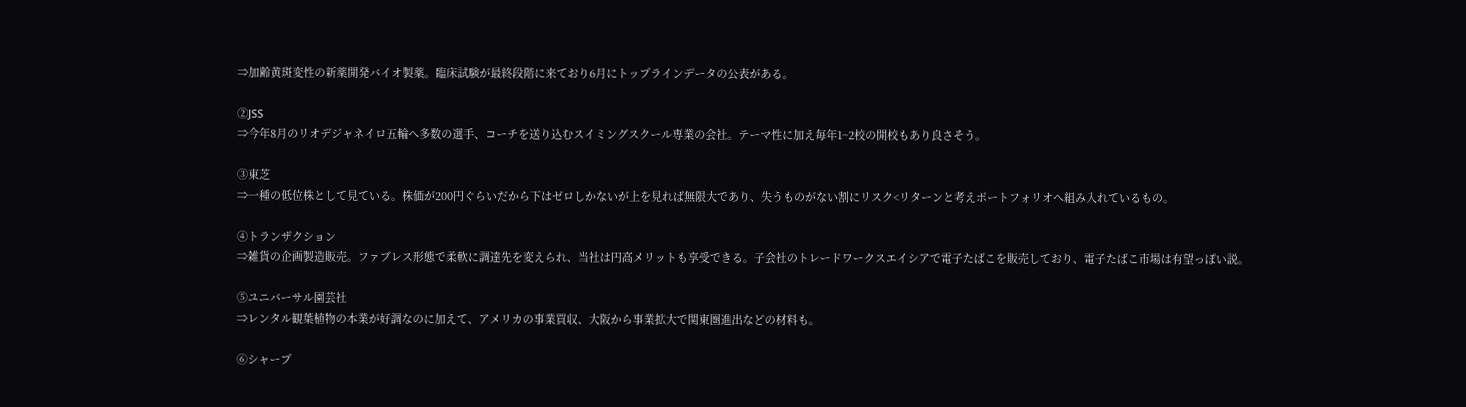⇒加齢黄斑変性の新薬開発バイオ製薬。臨床試験が最終段階に来ており6月にトップラインデータの公表がある。

②JSS
⇒今年8月のリオデジャネイロ五輪へ多数の選手、コーチを送り込むスイミングスクール専業の会社。テーマ性に加え毎年1~2校の開校もあり良さそう。

③東芝
⇒一種の低位株として見ている。株価が200円ぐらいだから下はゼロしかないが上を見れば無限大であり、失うものがない割にリスク<リターンと考えポートフォリオへ組み入れているもの。

④トランザクション
⇒雑貨の企画製造販売。ファブレス形態で柔軟に調達先を変えられ、当社は円高メリットも享受できる。子会社のトレードワークスエイシアで電子たばこを販売しており、電子たばこ市場は有望っぽい説。

⑤ユニバーサル園芸社
⇒レンタル観葉植物の本業が好調なのに加えて、アメリカの事業買収、大阪から事業拡大で関東圏進出などの材料も。

⑥シャープ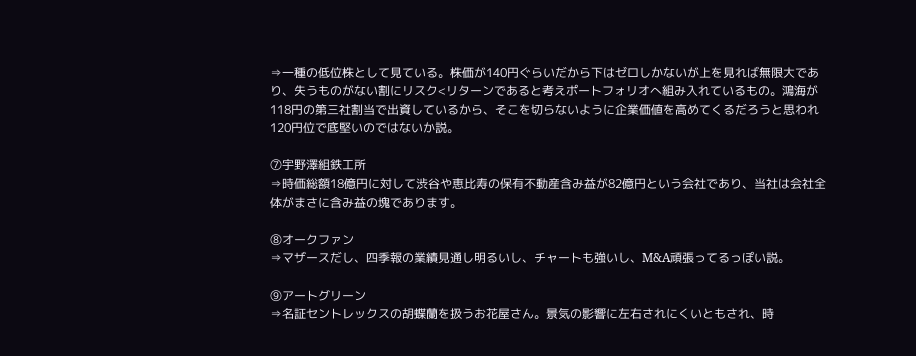⇒一種の低位株として見ている。株価が140円ぐらいだから下はゼロしかないが上を見れば無限大であり、失うものがない割にリスク<リターンであると考えポートフォリオへ組み入れているもの。鴻海が118円の第三社割当で出資しているから、そこを切らないように企業価値を高めてくるだろうと思われ120円位で底堅いのではないか説。

⑦宇野澤組鉄工所
⇒時価総額18億円に対して渋谷や恵比寿の保有不動産含み益が82億円という会社であり、当社は会社全体がまさに含み益の塊であります。

⑧オークファン
⇒マザースだし、四季報の業績見通し明るいし、チャートも強いし、M&A頑張ってるっぽい説。

⑨アートグリーン
⇒名証セントレックスの胡蝶蘭を扱うお花屋さん。景気の影響に左右されにくいともされ、時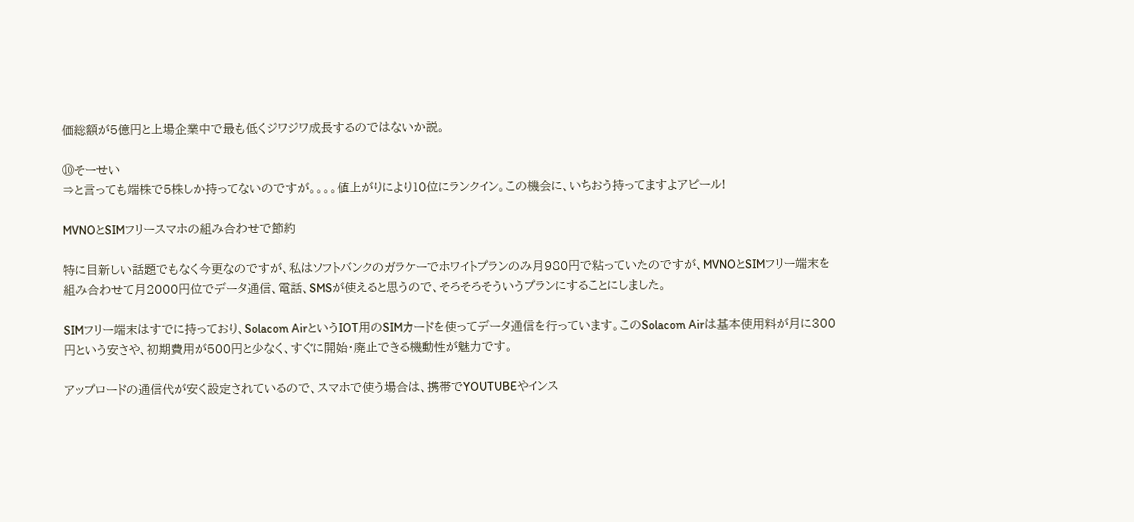価総額が5億円と上場企業中で最も低くジワジワ成長するのではないか説。

⑩そーせい
⇒と言っても端株で5株しか持ってないのですが。。。。値上がりにより10位にランクイン。この機会に、いちおう持ってますよアピール!

MVNOとSIMフリースマホの組み合わせで節約

特に目新しい話題でもなく今更なのですが、私はソフトバンクのガラケーでホワイトプランのみ月980円で粘っていたのですが、MVNOとSIMフリー端末を組み合わせて月2000円位でデータ通信、電話、SMSが使えると思うので、そろそろそういうプランにすることにしました。

SIMフリー端末はすでに持っており、Solacom AirというIOT用のSIMカードを使ってデータ通信を行っています。このSolacom Airは基本使用料が月に300円という安さや、初期費用が500円と少なく、すぐに開始・廃止できる機動性が魅力です。

アップロードの通信代が安く設定されているので、スマホで使う場合は、携帯でYOUTUBEやインス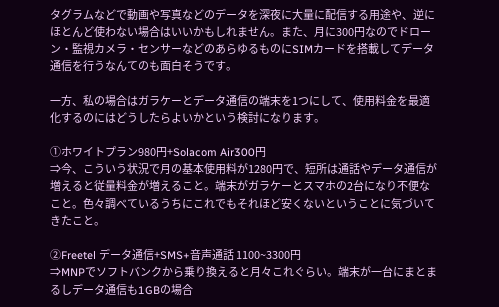タグラムなどで動画や写真などのデータを深夜に大量に配信する用途や、逆にほとんど使わない場合はいいかもしれません。また、月に300円なのでドローン・監視カメラ・センサーなどのあらゆるものにSIMカードを搭載してデータ通信を行うなんてのも面白そうです。

一方、私の場合はガラケーとデータ通信の端末を1つにして、使用料金を最適化するのにはどうしたらよいかという検討になります。

①ホワイトプラン980円+Solacom Air300円
⇒今、こういう状況で月の基本使用料が1280円で、短所は通話やデータ通信が増えると従量料金が増えること。端末がガラケーとスマホの2台になり不便なこと。色々調べているうちにこれでもそれほど安くないということに気づいてきたこと。

②Freetel データ通信+SMS+音声通話 1100~3300円
⇒MNPでソフトバンクから乗り換えると月々これぐらい。端末が一台にまとまるしデータ通信も1GBの場合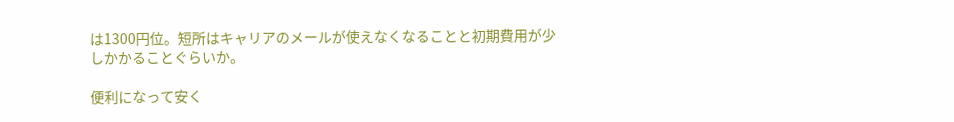は1300円位。短所はキャリアのメールが使えなくなることと初期費用が少しかかることぐらいか。

便利になって安く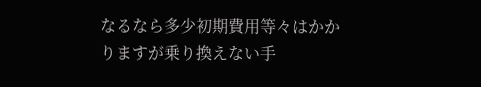なるなら多少初期費用等々はかかりますが乗り換えない手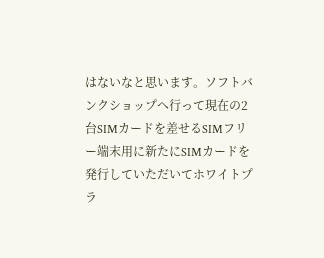はないなと思います。ソフトバンクショップへ行って現在の2台SIMカードを差せるSIMフリー端末用に新たにSIMカードを発行していただいてホワイトプラ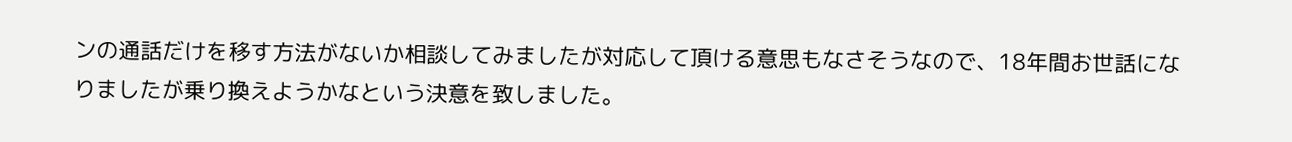ンの通話だけを移す方法がないか相談してみましたが対応して頂ける意思もなさそうなので、18年間お世話になりましたが乗り換えようかなという決意を致しました。